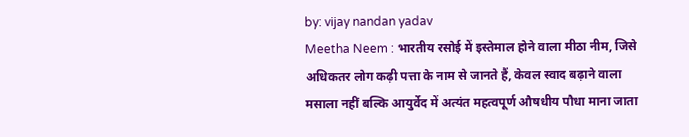by: vijay nandan yadav
Meetha Neem : भारतीय रसोई में इस्तेमाल होने वाला मीठा नीम, जिसे अधिकतर लोग कढ़ी पत्ता के नाम से जानते हैं, केवल स्वाद बढ़ाने वाला मसाला नहीं बल्कि आयुर्वेद में अत्यंत महत्वपूर्ण औषधीय पौधा माना जाता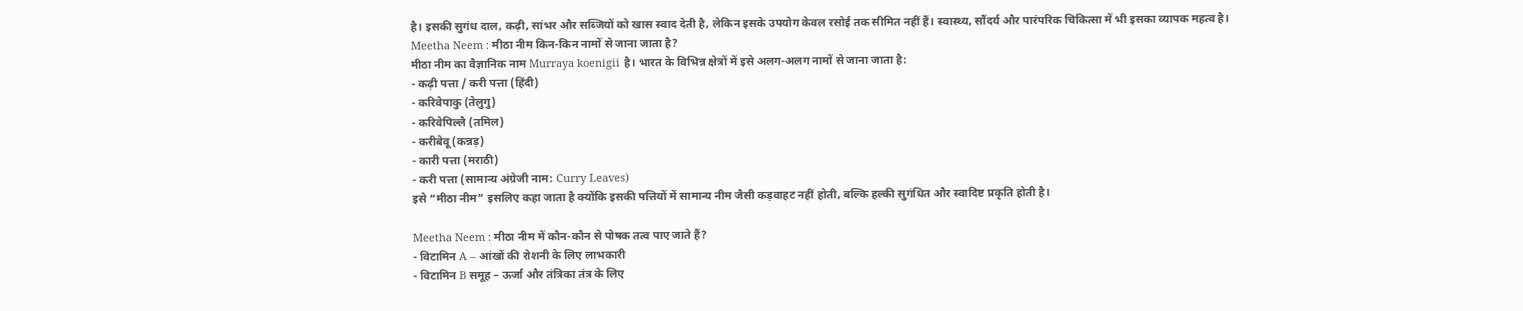है। इसकी सुगंध दाल, कढ़ी, सांभर और सब्जियों को खास स्वाद देती है, लेकिन इसके उपयोग केवल रसोई तक सीमित नहीं हैं। स्वास्थ्य, सौंदर्य और पारंपरिक चिकित्सा में भी इसका व्यापक महत्व है।
Meetha Neem : मीठा नीम किन-किन नामों से जाना जाता है?
मीठा नीम का वैज्ञानिक नाम Murraya koenigii है। भारत के विभिन्न क्षेत्रों में इसे अलग-अलग नामों से जाना जाता है:
- कढ़ी पत्ता / करी पत्ता (हिंदी)
- करिवेपाकु (तेलुगु)
- करिवेपिल्लै (तमिल)
- करीबेवू (कन्नड़)
- कारी पत्ता (मराठी)
- करी पत्ता (सामान्य अंग्रेजी नाम: Curry Leaves)
इसे “मीठा नीम” इसलिए कहा जाता है क्योंकि इसकी पत्तियों में सामान्य नीम जैसी कड़वाहट नहीं होती, बल्कि हल्की सुगंधित और स्वादिष्ट प्रकृति होती है।

Meetha Neem : मीठा नीम में कौन-कौन से पोषक तत्व पाए जाते हैं?
- विटामिन A – आंखों की रोशनी के लिए लाभकारी
- विटामिन B समूह – ऊर्जा और तंत्रिका तंत्र के लिए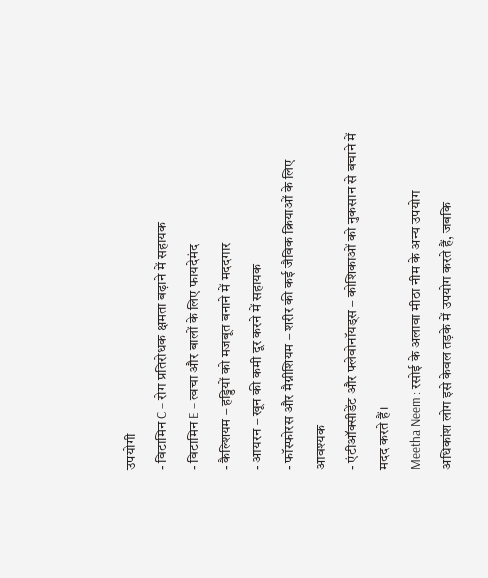उपयोगी
- विटामिन C – रोग प्रतिरोधक क्षमता बढ़ाने में सहायक
- विटामिन E – त्वचा और बालों के लिए फायदेमंद
- कैल्शियम – हड्डियों को मजबूत बनाने में मददगार
- आयरन – खून की कमी दूर करने में सहायक
- फॉस्फोरस और मैग्नीशियम – शरीर की कई जैविक क्रियाओं के लिए आवश्यक
- एंटीऑक्सीडेंट और फ्लेवोनॉयड्स – कोशिकाओं को नुकसान से बचाने में मदद करते हैं।
Meetha Neem : रसोई के अलावा मीठा नीम के अन्य उपयोग
अधिकांश लोग इसे केवल तड़के में उपयोग करते हैं, जबकि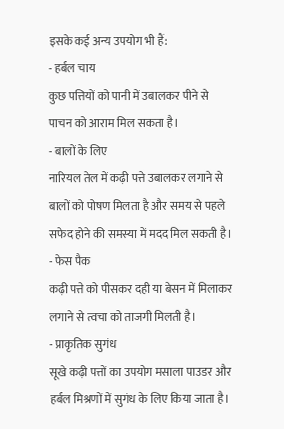इसके कई अन्य उपयोग भी हैं:
- हर्बल चाय
कुछ पत्तियों को पानी में उबालकर पीने से पाचन को आराम मिल सकता है।
- बालों के लिए
नारियल तेल में कढ़ी पत्ते उबालकर लगाने से बालों को पोषण मिलता है और समय से पहले सफेद होने की समस्या में मदद मिल सकती है।
- फेस पैक
कढ़ी पत्ते को पीसकर दही या बेसन में मिलाकर लगाने से त्वचा को ताजगी मिलती है।
- प्राकृतिक सुगंध
सूखे कढ़ी पत्तों का उपयोग मसाला पाउडर और हर्बल मिश्रणों में सुगंध के लिए किया जाता है।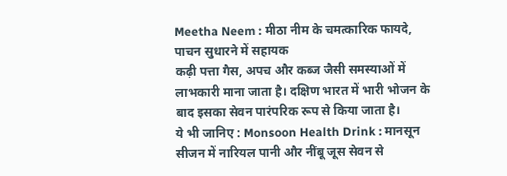Meetha Neem : मीठा नीम के चमत्कारिक फायदे, पाचन सुधारने में सहायक
कढ़ी पत्ता गैस, अपच और कब्ज जैसी समस्याओं में लाभकारी माना जाता है। दक्षिण भारत में भारी भोजन के बाद इसका सेवन पारंपरिक रूप से किया जाता है।
ये भी जानिए : Monsoon Health Drink : मानसून सीजन में नारियल पानी और नींबू जूस सेवन से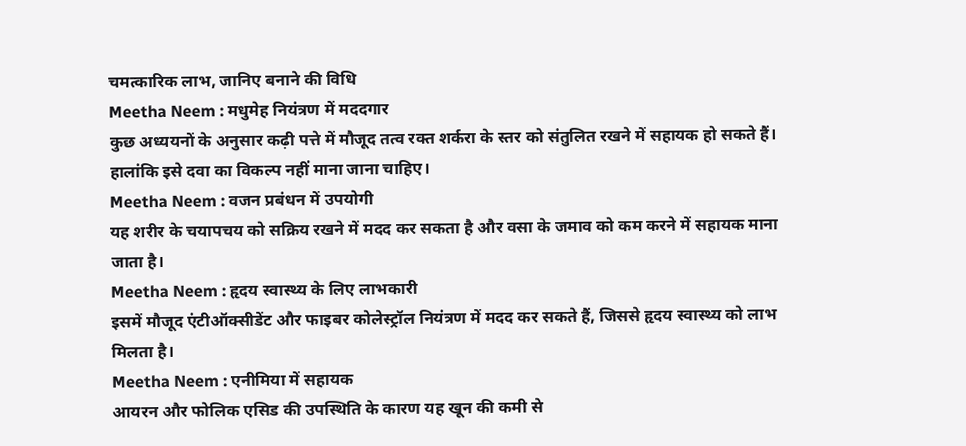चमत्कारिक लाभ, जानिए बनाने की विधि
Meetha Neem : मधुमेह नियंत्रण में मददगार
कुछ अध्ययनों के अनुसार कढ़ी पत्ते में मौजूद तत्व रक्त शर्करा के स्तर को संतुलित रखने में सहायक हो सकते हैं। हालांकि इसे दवा का विकल्प नहीं माना जाना चाहिए।
Meetha Neem : वजन प्रबंधन में उपयोगी
यह शरीर के चयापचय को सक्रिय रखने में मदद कर सकता है और वसा के जमाव को कम करने में सहायक माना जाता है।
Meetha Neem : हृदय स्वास्थ्य के लिए लाभकारी
इसमें मौजूद एंटीऑक्सीडेंट और फाइबर कोलेस्ट्रॉल नियंत्रण में मदद कर सकते हैं, जिससे हृदय स्वास्थ्य को लाभ मिलता है।
Meetha Neem : एनीमिया में सहायक
आयरन और फोलिक एसिड की उपस्थिति के कारण यह खून की कमी से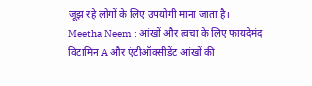जूझ रहे लोगों के लिए उपयोगी माना जाता है।
Meetha Neem : आंखों और त्वचा के लिए फायदेमंद
विटामिन A और एंटीऑक्सीडेंट आंखों की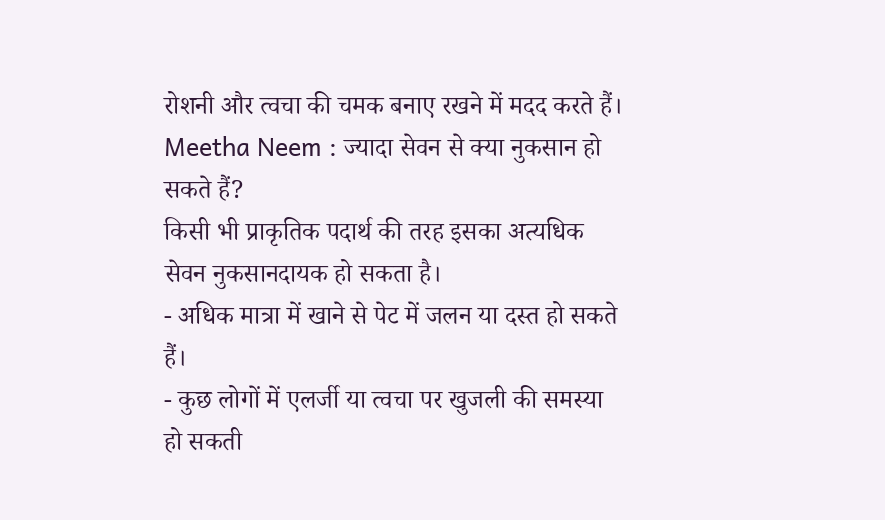रोशनी और त्वचा की चमक बनाए रखने में मदद करते हैं।
Meetha Neem : ज्यादा सेवन से क्या नुकसान हो सकते हैं?
किसी भी प्राकृतिक पदार्थ की तरह इसका अत्यधिक सेवन नुकसानदायक हो सकता है।
- अधिक मात्रा में खाने से पेट में जलन या दस्त हो सकते हैं।
- कुछ लोगों में एलर्जी या त्वचा पर खुजली की समस्या हो सकती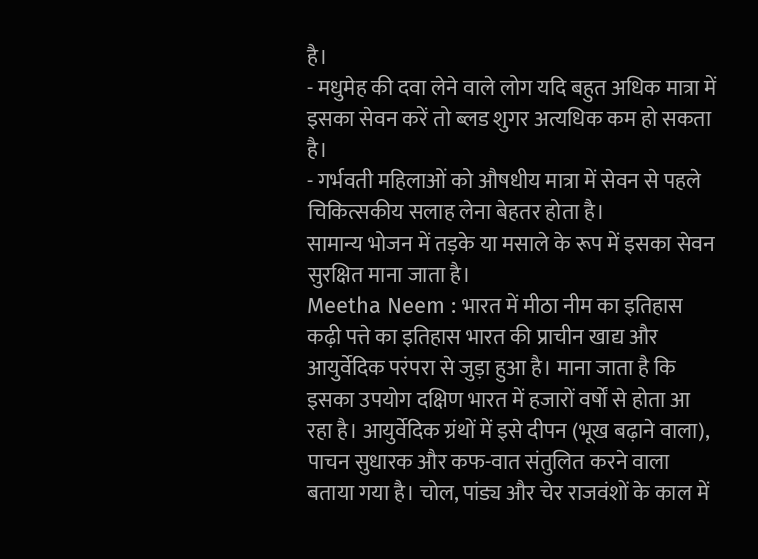है।
- मधुमेह की दवा लेने वाले लोग यदि बहुत अधिक मात्रा में इसका सेवन करें तो ब्लड शुगर अत्यधिक कम हो सकता है।
- गर्भवती महिलाओं को औषधीय मात्रा में सेवन से पहले चिकित्सकीय सलाह लेना बेहतर होता है।
सामान्य भोजन में तड़के या मसाले के रूप में इसका सेवन सुरक्षित माना जाता है।
Meetha Neem : भारत में मीठा नीम का इतिहास
कढ़ी पत्ते का इतिहास भारत की प्राचीन खाद्य और आयुर्वेदिक परंपरा से जुड़ा हुआ है। माना जाता है कि इसका उपयोग दक्षिण भारत में हजारों वर्षों से होता आ रहा है। आयुर्वेदिक ग्रंथों में इसे दीपन (भूख बढ़ाने वाला), पाचन सुधारक और कफ-वात संतुलित करने वाला बताया गया है। चोल, पांड्य और चेर राजवंशों के काल में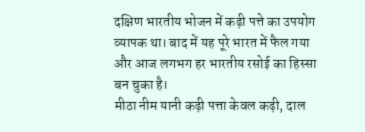दक्षिण भारतीय भोजन में कढ़ी पत्ते का उपयोग व्यापक था। बाद में यह पूरे भारत में फैल गया और आज लगभग हर भारतीय रसोई का हिस्सा बन चुका है।
मीठा नीम यानी कढ़ी पत्ता केवल कढ़ी, दाल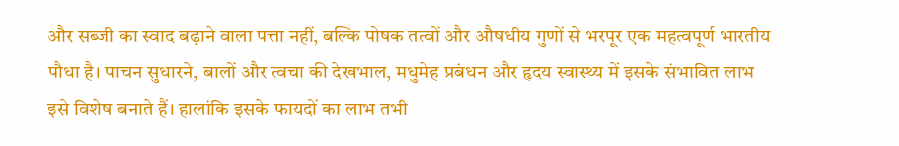और सब्जी का स्वाद बढ़ाने वाला पत्ता नहीं, बल्कि पोषक तत्वों और औषधीय गुणों से भरपूर एक महत्वपूर्ण भारतीय पौधा है। पाचन सुधारने, बालों और त्वचा की देखभाल, मधुमेह प्रबंधन और हृदय स्वास्थ्य में इसके संभावित लाभ इसे विशेष बनाते हैं। हालांकि इसके फायदों का लाभ तभी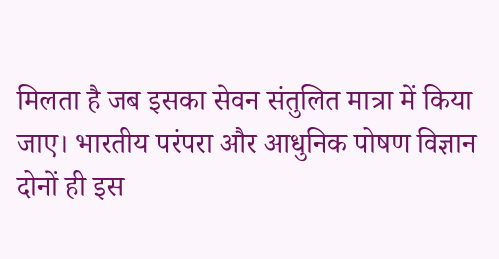मिलता है जब इसका सेवन संतुलित मात्रा में किया जाए। भारतीय परंपरा और आधुनिक पोषण विज्ञान दोनों ही इस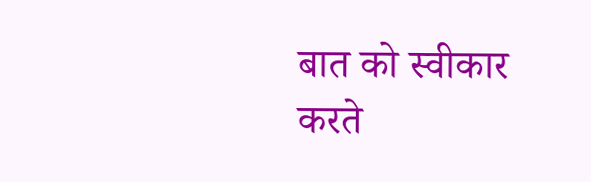बात को स्वीकार करते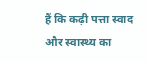हैं कि कढ़ी पत्ता स्वाद और स्वास्थ्य का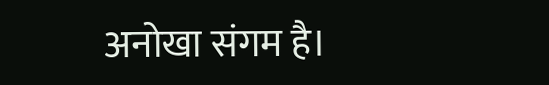अनोखा संगम है।